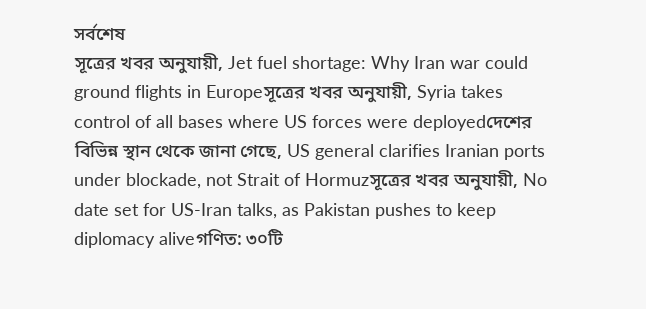সর্বশেষ
সূত্রের খবর অনুযায়ী, Jet fuel shortage: Why Iran war could ground flights in Europeসূত্রের খবর অনুযায়ী, Syria takes control of all bases where US forces were deployedদেশের বিভিন্ন স্থান থেকে জানা গেছে, US general clarifies Iranian ports under blockade, not Strait of Hormuzসূত্রের খবর অনুযায়ী, No date set for US-Iran talks, as Pakistan pushes to keep diplomacy aliveগণিত: ৩০টি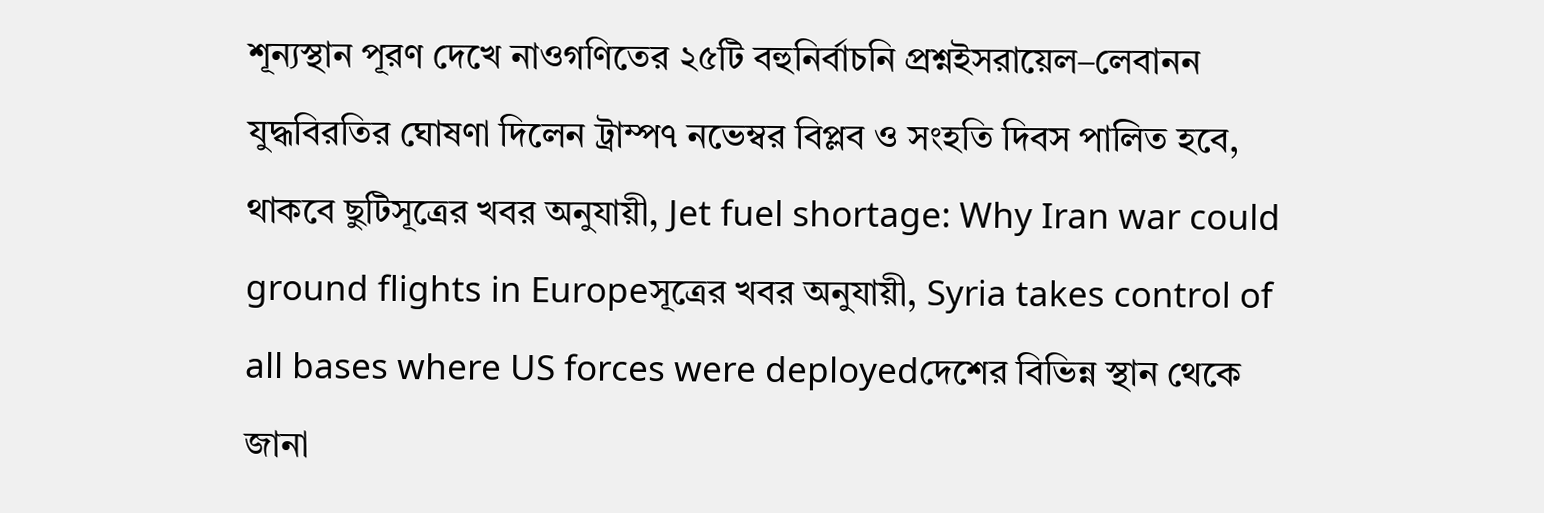শূন্যস্থান পূরণ দেখে নাওগণিতের ২৫টি বহুনির্বাচনি প্রশ্নইসরায়েল–লেবানন যুদ্ধবিরতির ঘোষণা দিলেন ট্রাম্প৭ নভেম্বর বিপ্লব ও সংহতি দিবস পালিত হবে, থাকবে ছুটিসূত্রের খবর অনুযায়ী, Jet fuel shortage: Why Iran war could ground flights in Europeসূত্রের খবর অনুযায়ী, Syria takes control of all bases where US forces were deployedদেশের বিভিন্ন স্থান থেকে জানা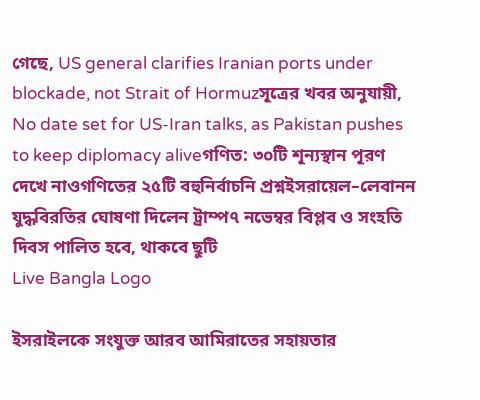গেছে, US general clarifies Iranian ports under blockade, not Strait of Hormuzসূত্রের খবর অনুযায়ী, No date set for US-Iran talks, as Pakistan pushes to keep diplomacy aliveগণিত: ৩০টি শূন্যস্থান পূরণ দেখে নাওগণিতের ২৫টি বহুনির্বাচনি প্রশ্নইসরায়েল–লেবানন যুদ্ধবিরতির ঘোষণা দিলেন ট্রাম্প৭ নভেম্বর বিপ্লব ও সংহতি দিবস পালিত হবে, থাকবে ছুটি
Live Bangla Logo

ইসরাইলকে সংযুক্ত আরব আমিরাতের সহায়তার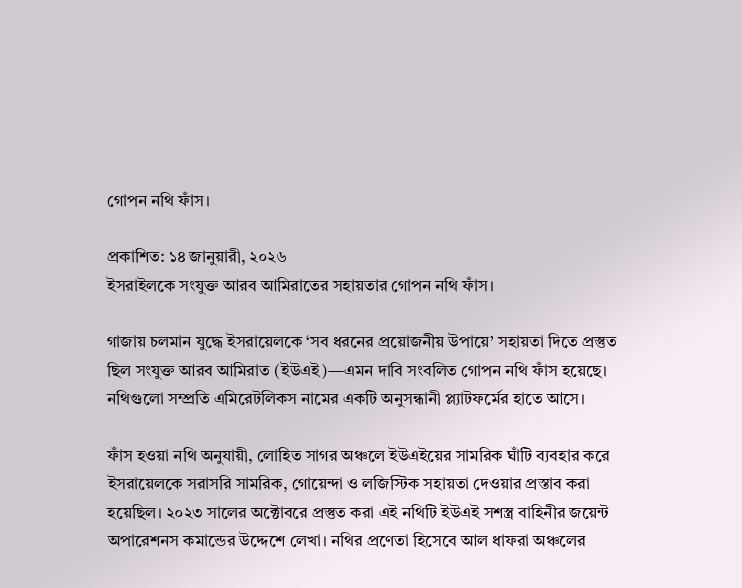গোপন নথি ফাঁস।

প্রকাশিত: ১৪ জানুয়ারী, ২০২৬
ইসরাইলকে সংযুক্ত আরব আমিরাতের সহায়তার গোপন নথি ফাঁস।

গাজায় চলমান যুদ্ধে ইসরায়েলকে ‘সব ধরনের প্রয়োজনীয় উপায়ে’ সহায়তা দিতে প্রস্তুত ছিল সংযুক্ত আরব আমিরাত (ইউএই)—এমন দাবি সংবলিত গোপন নথি ফাঁস হয়েছে। নথিগুলো সম্প্রতি এমিরেটলিকস নামের একটি অনুসন্ধানী প্ল্যাটফর্মের হাতে আসে।

ফাঁস হওয়া নথি অনুযায়ী, লোহিত সাগর অঞ্চলে ইউএইয়ের সামরিক ঘাঁটি ব্যবহার করে ইসরায়েলকে সরাসরি সামরিক, গোয়েন্দা ও লজিস্টিক সহায়তা দেওয়ার প্রস্তাব করা হয়েছিল। ২০২৩ সালের অক্টোবরে প্রস্তুত করা এই নথিটি ইউএই সশস্ত্র বাহিনীর জয়েন্ট অপারেশনস কমান্ডের উদ্দেশে লেখা। নথির প্রণেতা হিসেবে আল ধাফরা অঞ্চলের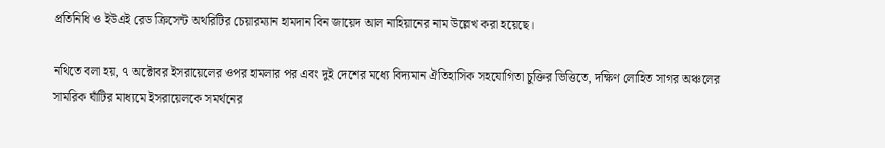প্রতিনিধি ও ইউএই রেড ক্রিসেন্ট অথরিটির চেয়ারম্যান হামদান বিন জায়েদ আল নাহিয়ানের নাম উল্লেখ করা হয়েছে।

নথিতে বলা হয়, ৭ অক্টোবর ইসরায়েলের ওপর হামলার পর এবং দুই দেশের মধ্যে বিদ্যমান ঐতিহাসিক সহযোগিতা চুক্তির ভিত্তিতে, দক্ষিণ লোহিত সাগর অঞ্চলের সামরিক ঘাঁটির মাধ্যমে ইসরায়েলকে সমর্থনের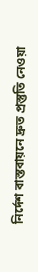নির্দেশ বাস্তবায়নে দ্রুত প্রস্তুতি নেওয়া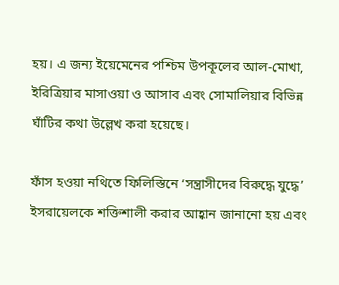হয়। এ জন্য ইয়েমেনের পশ্চিম উপকূলের আল-মোখা, ইরিত্রিয়ার মাসাওয়া ও আসাব এবং সোমালিয়ার বিভিন্ন ঘাঁটির কথা উল্লেখ করা হয়েছে।

ফাঁস হওয়া নথিতে ফিলিস্তিনে ‘সন্ত্রাসীদের বিরুদ্ধে যুদ্ধে’ ইসরায়েলকে শক্তিশালী করার আহ্বান জানানো হয় এবং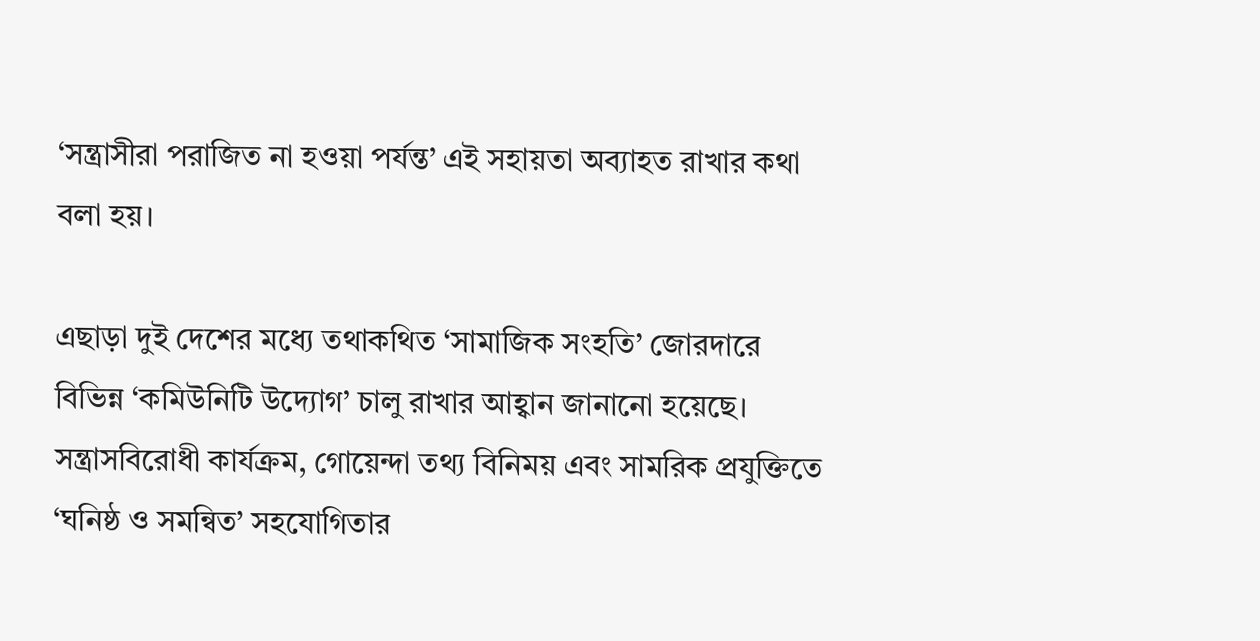‘সন্ত্রাসীরা পরাজিত না হওয়া পর্যন্ত’ এই সহায়তা অব্যাহত রাখার কথা বলা হয়।

এছাড়া দুই দেশের মধ্যে তথাকথিত ‘সামাজিক সংহতি’ জোরদারে বিভিন্ন ‘কমিউনিটি উদ্যোগ’ চালু রাখার আহ্বান জানানো হয়েছে। সন্ত্রাসবিরোধী কার্যক্রম, গোয়েন্দা তথ্য বিনিময় এবং সামরিক প্রযুক্তিতে ‘ঘনিষ্ঠ ও সমন্বিত’ সহযোগিতার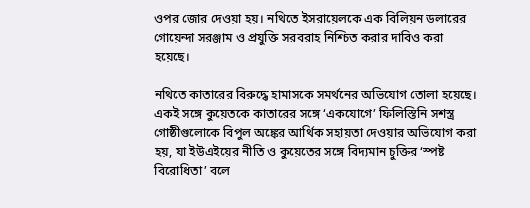ওপর জোর দেওয়া হয়। নথিতে ইসরায়েলকে এক বিলিয়ন ডলারের গোয়েন্দা সরঞ্জাম ও প্রযুক্তি সরবরাহ নিশ্চিত করার দাবিও করা হয়েছে।

নথিতে কাতারের বিরুদ্ধে হামাসকে সমর্থনের অভিযোগ তোলা হয়েছে। একই সঙ্গে কুয়েতকে কাতারের সঙ্গে ‘একযোগে’ ফিলিস্তিনি সশস্ত্র গোষ্ঠীগুলোকে বিপুল অঙ্কের আর্থিক সহায়তা দেওয়ার অভিযোগ করা হয়, যা ইউএইয়ের নীতি ও কুয়েতের সঙ্গে বিদ্যমান চুক্তির ‘স্পষ্ট বিরোধিতা’ বলে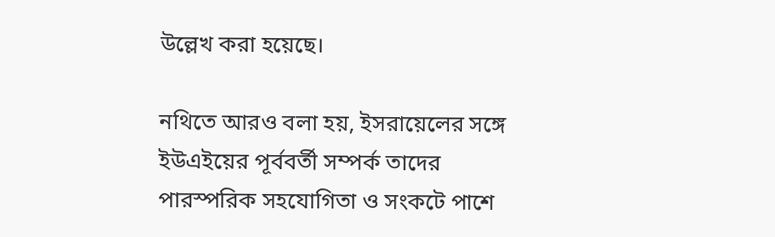উল্লেখ করা হয়েছে।

নথিতে আরও বলা হয়, ইসরায়েলের সঙ্গে ইউএইয়ের পূর্ববর্তী সম্পর্ক তাদের পারস্পরিক সহযোগিতা ও সংকটে পাশে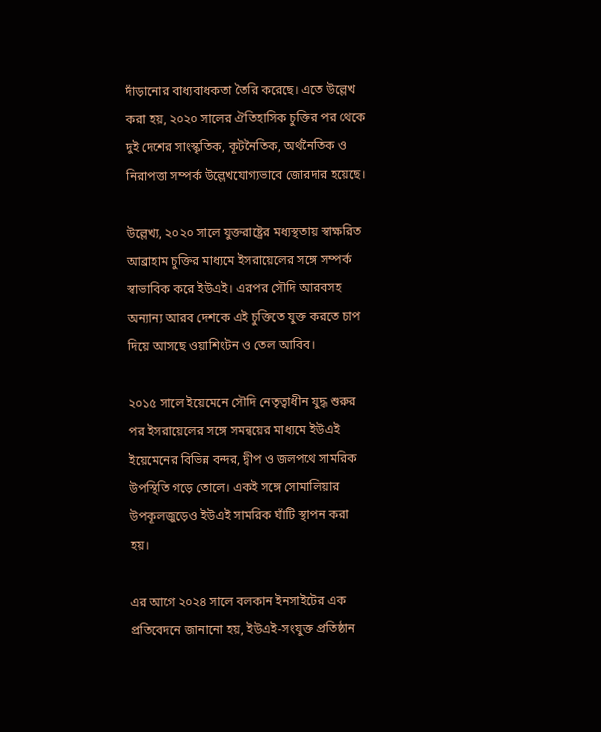দাঁড়ানোর বাধ্যবাধকতা তৈরি করেছে। এতে উল্লেখ করা হয়, ২০২০ সালের ঐতিহাসিক চুক্তির পর থেকে দুই দেশের সাংস্কৃতিক, কূটনৈতিক, অর্থনৈতিক ও নিরাপত্তা সম্পর্ক উল্লেখযোগ্যভাবে জোরদার হয়েছে।

উল্লেখ্য, ২০২০ সালে যুক্তরাষ্ট্রের মধ্যস্থতায় স্বাক্ষরিত আব্রাহাম চুক্তির মাধ্যমে ইসরায়েলের সঙ্গে সম্পর্ক স্বাভাবিক করে ইউএই। এরপর সৌদি আরবসহ অন্যান্য আরব দেশকে এই চুক্তিতে যুক্ত করতে চাপ দিয়ে আসছে ওয়াশিংটন ও তেল আবিব।

২০১৫ সালে ইয়েমেনে সৌদি নেতৃত্বাধীন যুদ্ধ শুরুর পর ইসরায়েলের সঙ্গে সমন্বয়ের মাধ্যমে ইউএই ইয়েমেনের বিভিন্ন বন্দর, দ্বীপ ও জলপথে সামরিক উপস্থিতি গড়ে তোলে। একই সঙ্গে সোমালিয়ার উপকূলজুড়েও ইউএই সামরিক ঘাঁটি স্থাপন করা হয়।

এর আগে ২০২৪ সালে বলকান ইনসাইটের এক প্রতিবেদনে জানানো হয়, ইউএই-সংযুক্ত প্রতিষ্ঠান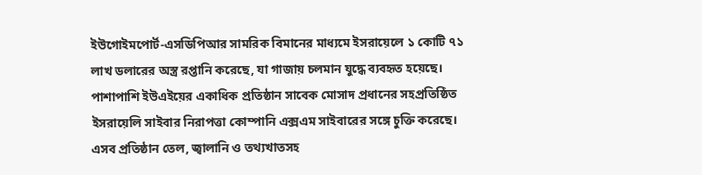ইউগোইমপোর্ট-এসডিপিআর সামরিক বিমানের মাধ্যমে ইসরায়েলে ১ কোটি ৭১ লাখ ডলারের অস্ত্র রপ্তানি করেছে, যা গাজায় চলমান যুদ্ধে ব্যবহৃত হয়েছে। পাশাপাশি ইউএইয়ের একাধিক প্রতিষ্ঠান সাবেক মোসাদ প্রধানের সহপ্রতিষ্ঠিত ইসরায়েলি সাইবার নিরাপত্তা কোম্পানি এক্সএম সাইবারের সঙ্গে চুক্তি করেছে। এসব প্রতিষ্ঠান তেল, জ্বালানি ও তথ্যখাতসহ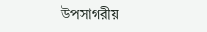উপসাগরীয়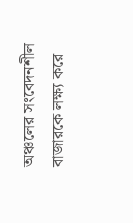অঞ্চলের সংবেদনশীল বাজারকে লক্ষ্য করে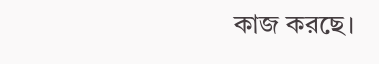কাজ করছে।